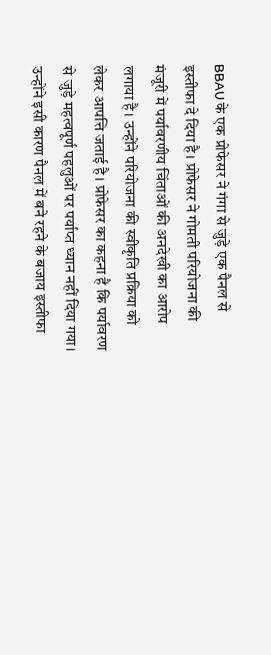BBAU के एक प्रोफेसर ने गंगा से जुड़े एक पैनल से इस्तीफा दे दिया है। प्रोफेसर ने गोमती परियोजना की मंजूरी में पर्यावरणीय चिंताओं की अनदेखी का आरोप लगाया है। उन्होंने परियोजना की स्वीकृति प्रक्रिया को लेकर आपत्ति जताई है। प्रोफेसर का कहना है कि पर्यावरण से जुड़े महत्वपूर्ण पहलुओं पर पर्याप्त ध्यान नहीं दिया गया। उन्होंने इसी कारण पैनल में बने रहने के बजाय इस्तीफा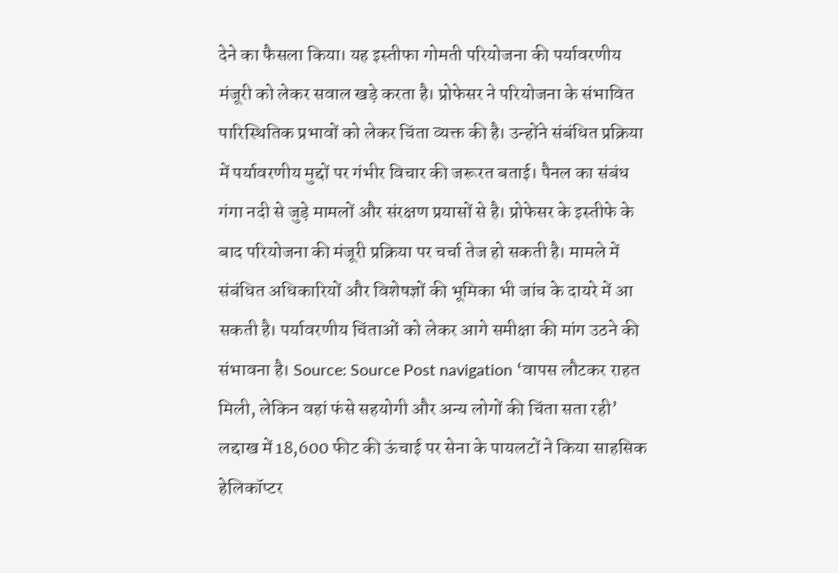देने का फैसला किया। यह इस्तीफा गोमती परियोजना की पर्यावरणीय मंजूरी को लेकर सवाल खड़े करता है। प्रोफेसर ने परियोजना के संभावित पारिस्थितिक प्रभावों को लेकर चिंता व्यक्त की है। उन्होंने संबंधित प्रक्रिया में पर्यावरणीय मुद्दों पर गंभीर विचार की जरूरत बताई। पैनल का संबंध गंगा नदी से जुड़े मामलों और संरक्षण प्रयासों से है। प्रोफेसर के इस्तीफे के बाद परियोजना की मंजूरी प्रक्रिया पर चर्चा तेज हो सकती है। मामले में संबंधित अधिकारियों और विशेषज्ञों की भूमिका भी जांच के दायरे में आ सकती है। पर्यावरणीय चिंताओं को लेकर आगे समीक्षा की मांग उठने की संभावना है। Source: Source Post navigation ‘वापस लौटकर राहत मिली, लेकिन वहां फंसे सहयोगी और अन्य लोगों की चिंता सता रही’ लद्दाख में 18,600 फीट की ऊंचाई पर सेना के पायलटों ने किया साहसिक हेलिकॉप्टर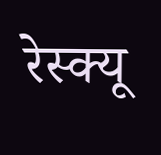रेस्क्यू